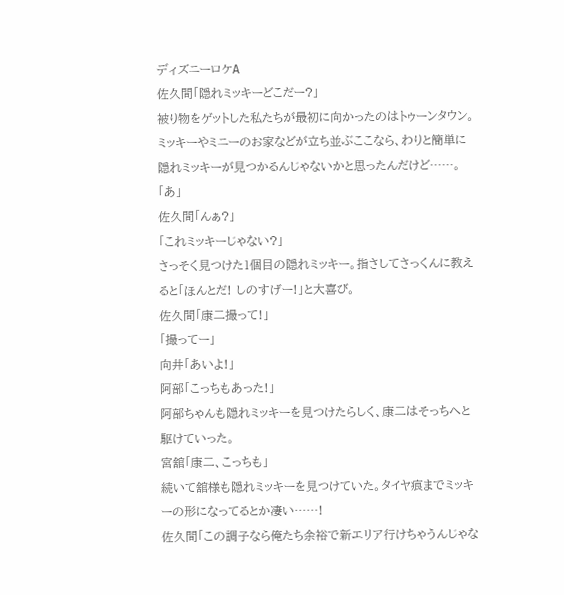ディズニーロケA
佐久間「隠れミッキーどこだー?」
被り物をゲットした私たちが最初に向かったのはトゥーンタウン。ミッキーやミニーのお家などが立ち並ぶここなら、わりと簡単に隠れミッキーが見つかるんじゃないかと思ったんだけど……。
「あ」
佐久間「んぁ?」
「これミッキーじゃない?」
さっそく見つけた1個目の隠れミッキー。指さしてさっくんに教えると「ほんとだ! しのすげー!」と大喜び。
佐久間「康二撮って!」
「撮ってー」
向井「あいよ!」
阿部「こっちもあった!」
阿部ちゃんも隠れミッキーを見つけたらしく、康二はそっちへと駆けていった。
宮舘「康二、こっちも」
続いて舘様も隠れミッキーを見つけていた。タイヤ痕までミッキーの形になってるとか凄い……!
佐久間「この調子なら俺たち余裕で新エリア行けちゃうんじゃな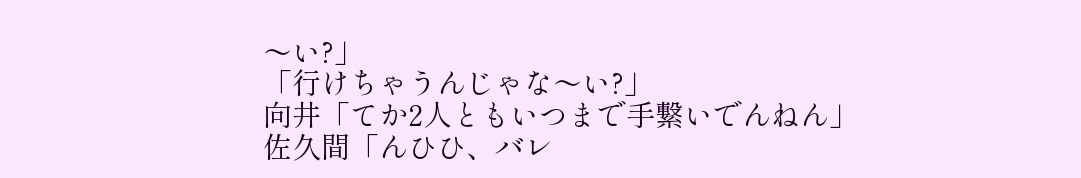〜い?」
「行けちゃうんじゃな〜い?」
向井「てか2人ともいつまで手繋いでんねん」
佐久間「んひひ、バレ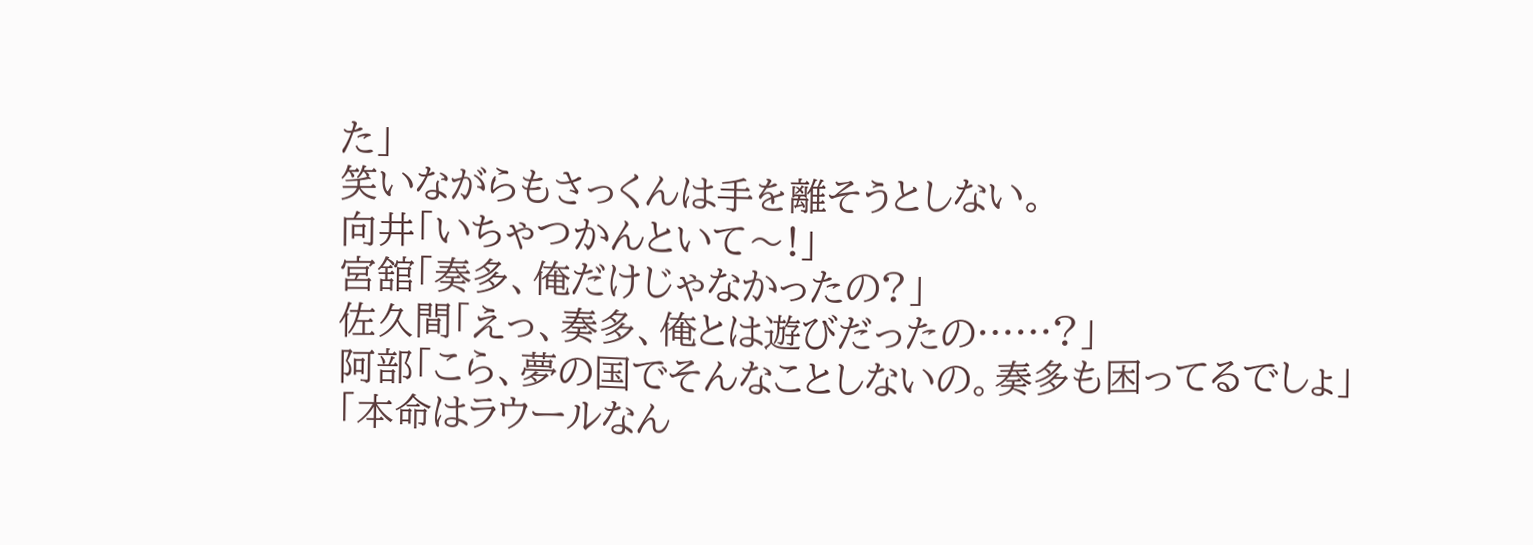た」
笑いながらもさっくんは手を離そうとしない。
向井「いちゃつかんといて〜!」
宮舘「奏多、俺だけじゃなかったの?」
佐久間「えっ、奏多、俺とは遊びだったの……?」
阿部「こら、夢の国でそんなことしないの。奏多も困ってるでしょ」
「本命はラウールなん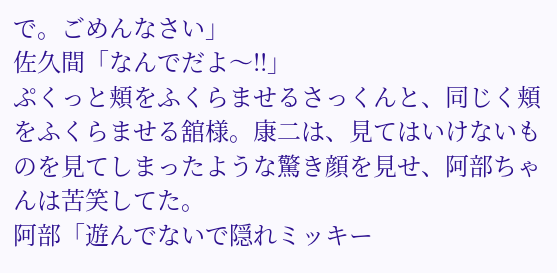で。ごめんなさい」
佐久間「なんでだよ〜!!」
ぷくっと頬をふくらませるさっくんと、同じく頬をふくらませる舘様。康二は、見てはいけないものを見てしまったような驚き顔を見せ、阿部ちゃんは苦笑してた。
阿部「遊んでないで隠れミッキー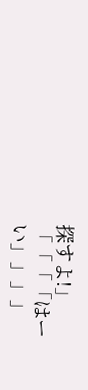探すよ!」
「「「「はーい」」」」